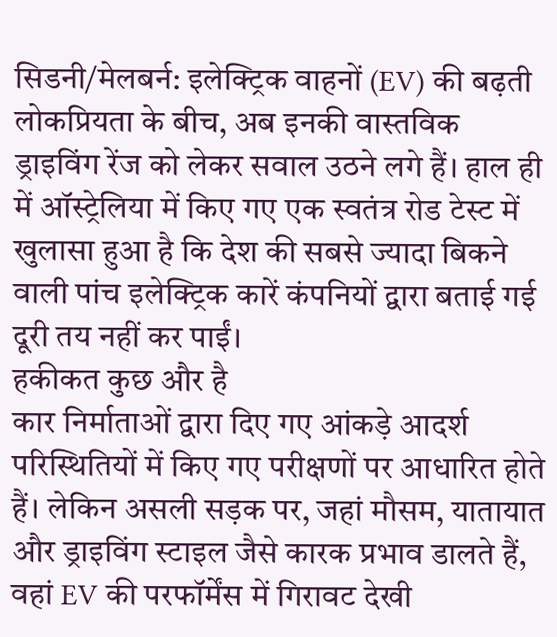सिडनी/मेलबर्न: इलेक्ट्रिक वाहनों (EV) की बढ़ती लोकप्रियता के बीच, अब इनकी वास्तविक ड्राइविंग रेंज को लेकर सवाल उठने लगे हैं। हाल ही में ऑस्ट्रेलिया में किए गए एक स्वतंत्र रोड टेस्ट में खुलासा हुआ है कि देश की सबसे ज्यादा बिकने वाली पांच इलेक्ट्रिक कारें कंपनियों द्वारा बताई गई दूरी तय नहीं कर पाईं।
हकीकत कुछ और है
कार निर्माताओं द्वारा दिए गए आंकड़े आदर्श परिस्थितियों में किए गए परीक्षणों पर आधारित होते हैं। लेकिन असली सड़क पर, जहां मौसम, यातायात और ड्राइविंग स्टाइल जैसे कारक प्रभाव डालते हैं, वहां EV की परफॉर्मेंस में गिरावट देखी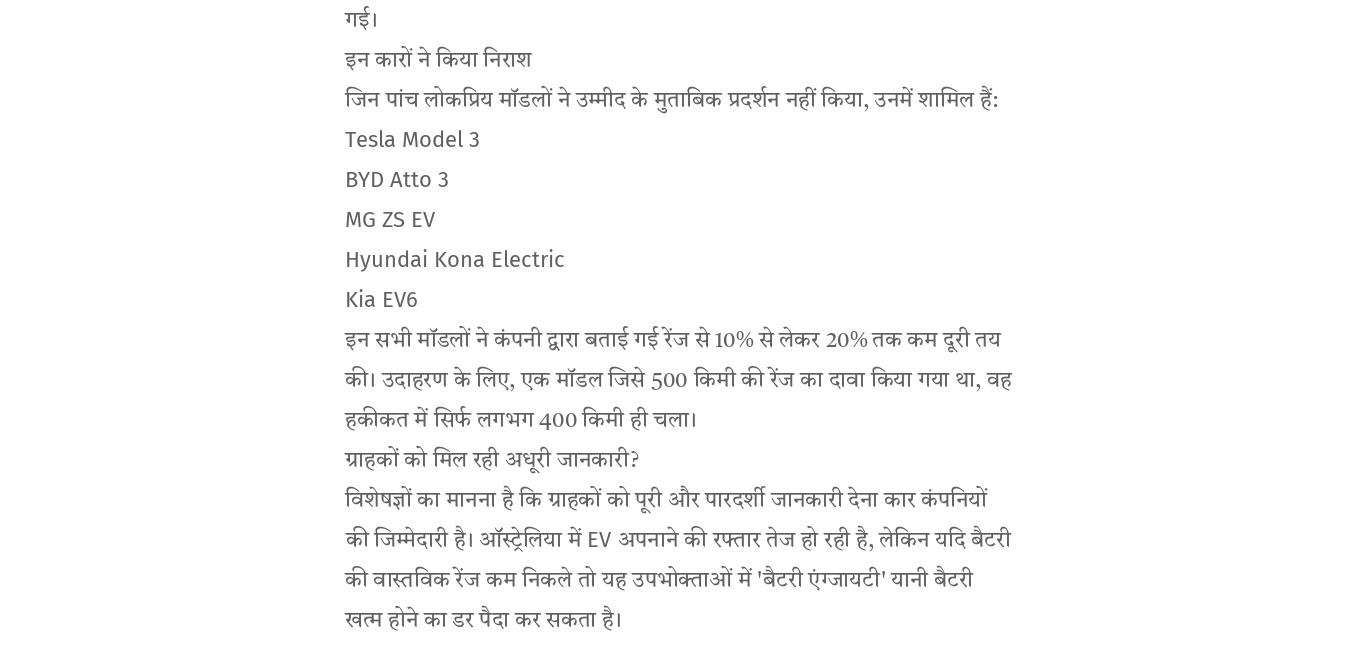गई।
इन कारों ने किया निराश
जिन पांच लोकप्रिय मॉडलों ने उम्मीद के मुताबिक प्रदर्शन नहीं किया, उनमें शामिल हैं:
Tesla Model 3
BYD Atto 3
MG ZS EV
Hyundai Kona Electric
Kia EV6
इन सभी मॉडलों ने कंपनी द्वारा बताई गई रेंज से 10% से लेकर 20% तक कम दूरी तय की। उदाहरण के लिए, एक मॉडल जिसे 500 किमी की रेंज का दावा किया गया था, वह हकीकत में सिर्फ लगभग 400 किमी ही चला।
ग्राहकों को मिल रही अधूरी जानकारी?
विशेषज्ञों का मानना है कि ग्राहकों को पूरी और पारदर्शी जानकारी देना कार कंपनियों की जिम्मेदारी है। ऑस्ट्रेलिया में EV अपनाने की रफ्तार तेज हो रही है, लेकिन यदि बैटरी की वास्तविक रेंज कम निकले तो यह उपभोक्ताओं में 'बैटरी एंग्जायटी' यानी बैटरी खत्म होने का डर पैदा कर सकता है।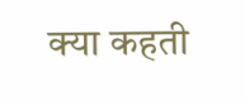क्या कहती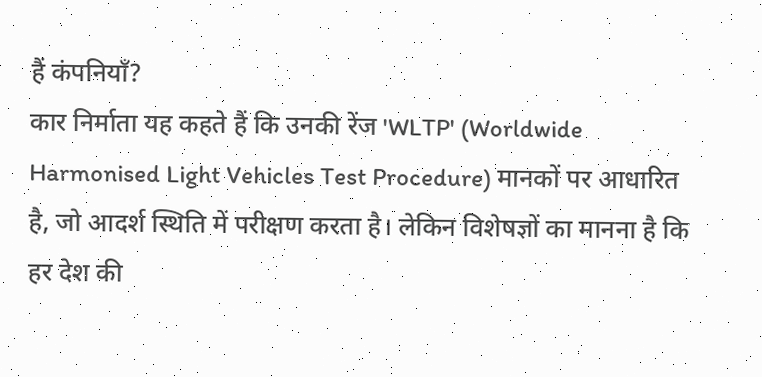हैं कंपनियाँ?
कार निर्माता यह कहते हैं कि उनकी रेंज 'WLTP' (Worldwide Harmonised Light Vehicles Test Procedure) मानकों पर आधारित है, जो आदर्श स्थिति में परीक्षण करता है। लेकिन विशेषज्ञों का मानना है कि हर देश की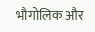भौगोलिक और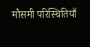मौसमी परिस्थितियाँ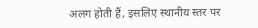अलग होती हैं, इसलिए स्थानीय स्तर पर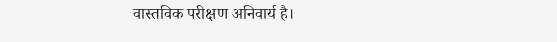वास्तविक परीक्षण अनिवार्य है।